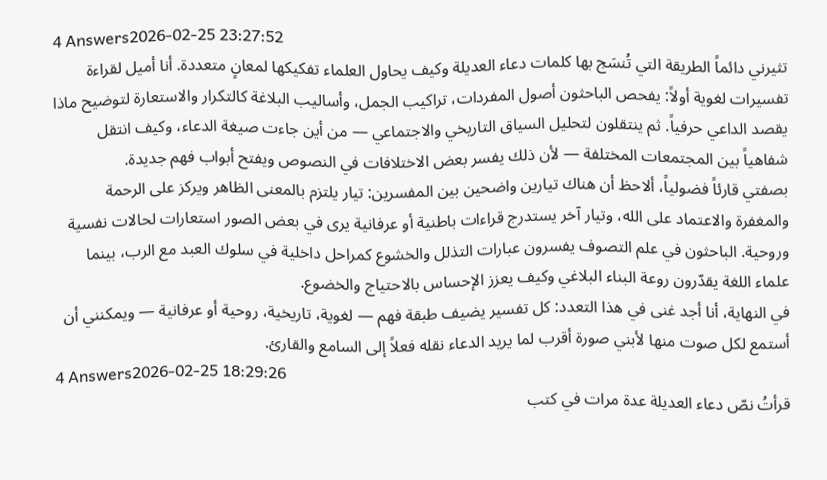4 Answers2026-02-25 23:27:52
تثيرني دائماً الطريقة التي تُنسَج بها كلمات دعاء العديلة وكيف يحاول العلماء تفكيكها لمعانٍ متعددة. أنا أميل لقراءة تفسيرات لغوية أولاً: يفحص الباحثون أصول المفردات، تراكيب الجمل، وأساليب البلاغة كالتكرار والاستعارة لتوضيح ماذا يقصد الداعي حرفياً. ثم ينتقلون لتحليل السياق التاريخي والاجتماعي — من أين جاءت صيغة الدعاء، وكيف انتقل شفاهياً بين المجتمعات المختلفة — لأن ذلك يفسر بعض الاختلافات في النصوص ويفتح أبواب فهم جديدة.
بصفتي قارئاً فضولياً، ألاحظ أن هناك تيارين واضحين بين المفسرين: تيار يلتزم بالمعنى الظاهر ويركز على الرحمة والمغفرة والاعتماد على الله، وتيار آخر يستدرج قراءات باطنية أو عرفانية يرى في بعض الصور استعارات لحالات نفسية وروحية. الباحثون في علم التصوف يفسرون عبارات التذلل والخشوع كمراحل داخلية في سلوك العبد مع الرب، بينما علماء اللغة يقدّرون روعة البناء البلاغي وكيف يعزز الإحساس بالاحتياج والخضوع.
في النهاية، أنا أجد غنى في هذا التعدد: كل تفسير يضيف طبقة فهم — لغوية، تاريخية، روحية أو عرفانية — ويمكنني أن أستمع لكل صوت منها لأبني صورة أقرب لما يريد الدعاء نقله فعلاً إلى السامع والقارئ.
4 Answers2026-02-25 18:29:26
قرأتُ نصّ دعاء العديلة عدة مرات في كتب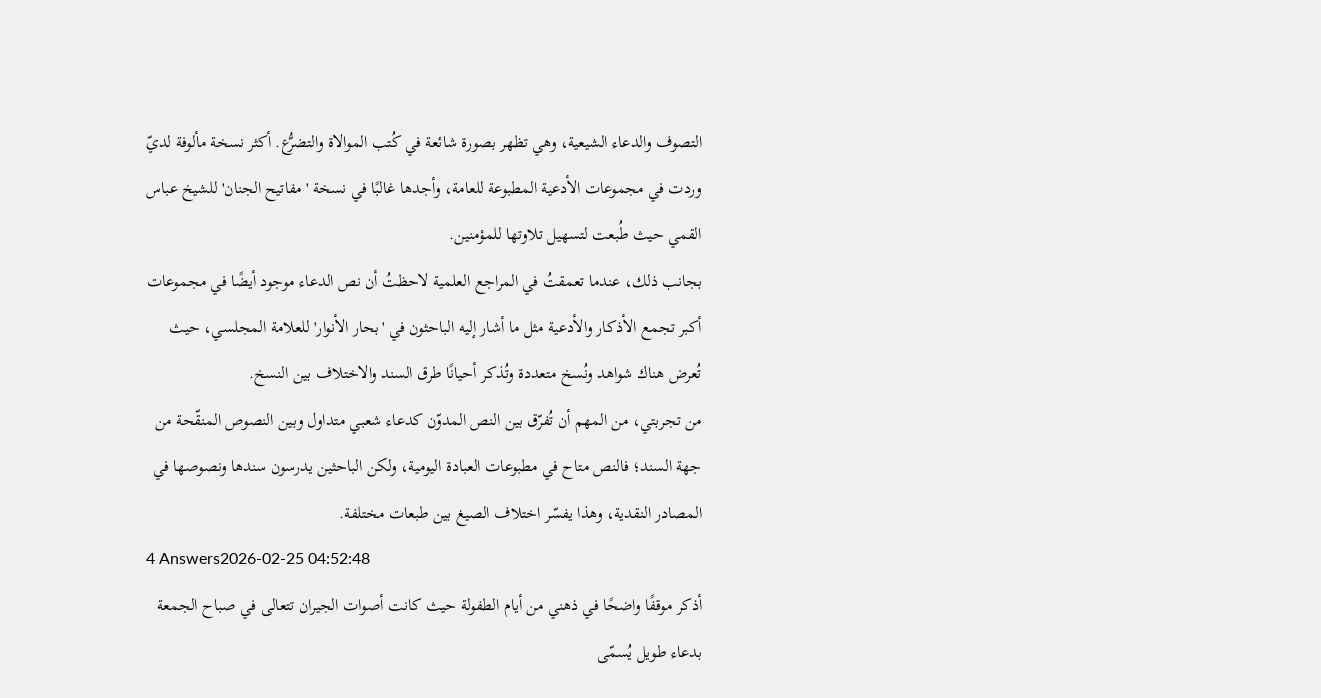التصوف والدعاء الشيعية، وهي تظهر بصورة شائعة في كُتب الموالاة والتضرُّع. أكثر نسخة مألوفة لديّ وردت في مجموعات الأدعية المطبوعة للعامة، وأجدها غالبًا في نسخة 'مفاتيح الجنان' للشيخ عباس القمي حيث طُبعت لتسهيل تلاوتها للمؤمنين.
بجانب ذلك، عندما تعمقتُ في المراجع العلمية لاحظتُ أن نص الدعاء موجود أيضًا في مجموعات أكبر تجمع الأذكار والأدعية مثل ما أشار إليه الباحثون في 'بحار الأنوار' للعلامة المجلسي، حيث تُعرض هناك شواهد ونُسخ متعددة وتُذكر أحيانًا طرق السند والاختلاف بين النسخ.
من تجربتي، من المهم أن تُفرّق بين النص المدوّن كدعاء شعبي متداول وبين النصوص المنقّحة من جهة السند؛ فالنص متاح في مطبوعات العبادة اليومية، ولكن الباحثين يدرسون سندها ونصوصها في المصادر النقدية، وهذا يفسّر اختلاف الصيغ بين طبعات مختلفة.
4 Answers2026-02-25 04:52:48
أذكر موقفًا واضحًا في ذهني من أيام الطفولة حيث كانت أصوات الجيران تتعالى في صباح الجمعة بدعاء طويل يُسمّى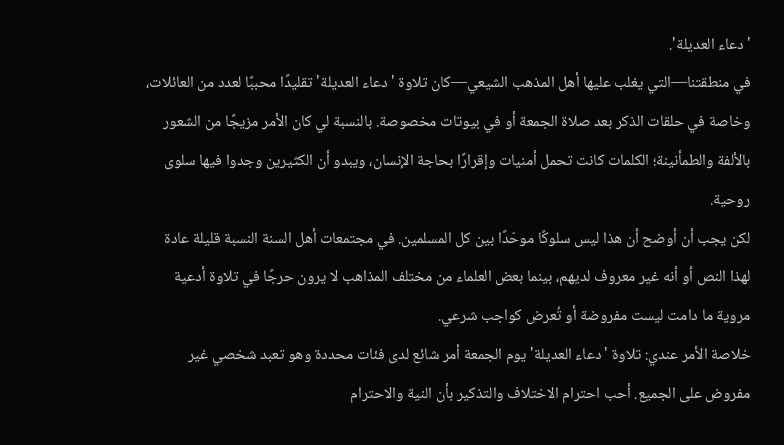'دعاء العديلة'.
في منطقتنا—التي يغلب عليها أهل المذهب الشيعي—كان تلاوة 'دعاء العديلة' تقليدًا محببًا لعدد من العائلات، وخاصة في حلقات الذكر بعد صلاة الجمعة أو في بيوتات مخصوصة. بالنسبة لي كان الأمر مزيجًا من الشعور بالألفة والطمأنينة؛ الكلمات كانت تحمل أمنيات وإقرارًا بحاجة الإنسان، ويبدو أن الكثيرين وجدوا فيها سلوى روحية.
لكن يجب أن أوضح أن هذا ليس سلوكًا موحّدًا بين كل المسلمين. في مجتمعات أهل السنة النسبة قليلة عادة لهذا النص أو أنه غير معروف لديهم، بينما بعض العلماء من مختلف المذاهب لا يرون حرجًا في تلاوة أدعية مروية ما دامت ليست مفروضة أو تُعرض كواجب شرعي.
خلاصة الأمر عندي: تلاوة 'دعاء العديلة' يوم الجمعة أمر شائع لدى فئات محددة وهو تعبد شخصي غير مفروض على الجميع. أحب احترام الاختلاف والتذكير بأن النية والاحترام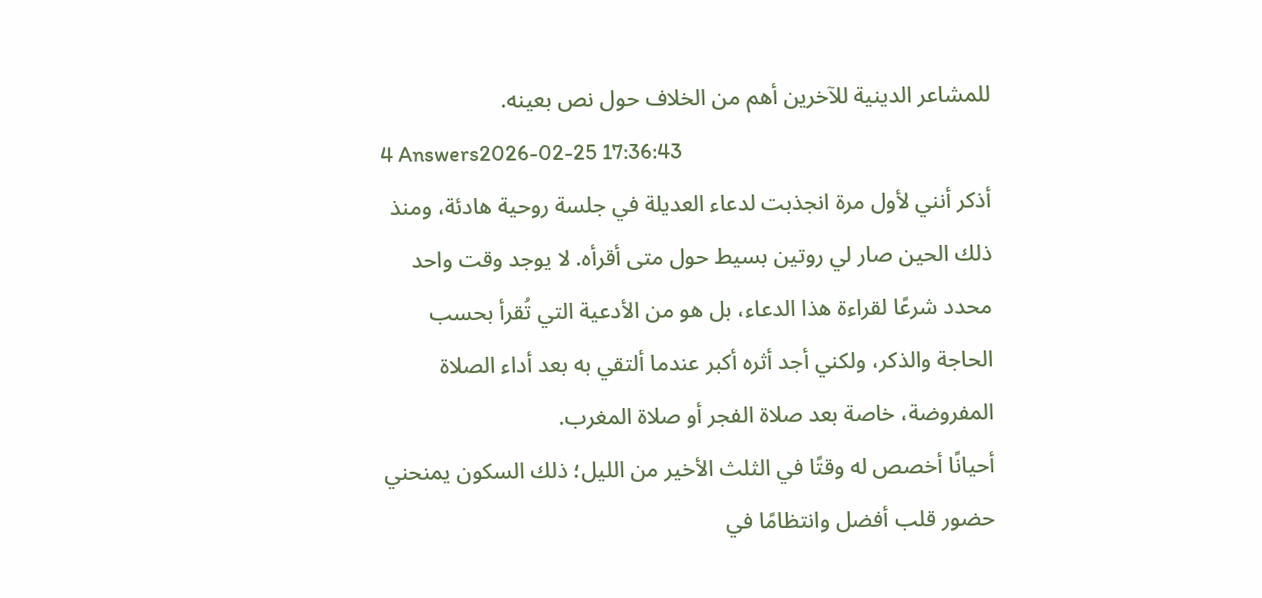للمشاعر الدينية للآخرين أهم من الخلاف حول نص بعينه.
4 Answers2026-02-25 17:36:43
أذكر أنني لأول مرة انجذبت لدعاء العديلة في جلسة روحية هادئة، ومنذ ذلك الحين صار لي روتين بسيط حول متى أقرأه. لا يوجد وقت واحد محدد شرعًا لقراءة هذا الدعاء، بل هو من الأدعية التي تُقرأ بحسب الحاجة والذكر، ولكني أجد أثره أكبر عندما ألتقي به بعد أداء الصلاة المفروضة، خاصة بعد صلاة الفجر أو صلاة المغرب.
أحيانًا أخصص له وقتًا في الثلث الأخير من الليل؛ ذلك السكون يمنحني حضور قلب أفضل وانتظامًا في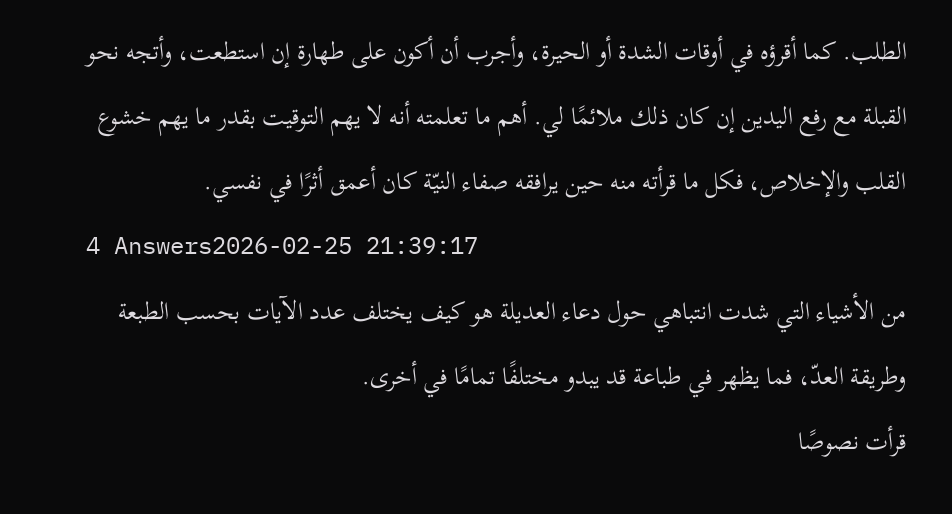الطلب. كما أقرؤه في أوقات الشدة أو الحيرة، وأجرب أن أكون على طهارة إن استطعت، وأتجه نحو القبلة مع رفع اليدين إن كان ذلك ملائمًا لي. أهم ما تعلمته أنه لا يهم التوقيت بقدر ما يهم خشوع القلب والإخلاص، فكل ما قرأته منه حين يرافقه صفاء النيّة كان أعمق أثرًا في نفسي.
4 Answers2026-02-25 21:39:17
من الأشياء التي شدت انتباهي حول دعاء العديلة هو كيف يختلف عدد الآيات بحسب الطبعة وطريقة العدّ، فما يظهر في طباعة قد يبدو مختلفًا تمامًا في أخرى.
قرأت نصوصًا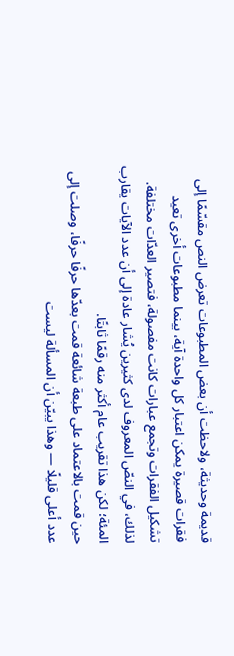قديمة وحديثة، ولاحظت أن بعض المطبوعات تعرض النص مقسّمًا إلى فقرات قصيرة يمكن اعتبار كل واحدة آية، بينما مطبوعات أخرى تعيد تشكيل الفقرات وتجمع عبارات كانت مفصولة، فتصير العدّات مختلفة. لذلك، في النصّ المعروف لدى كثيرين يُشار عادة إلى أن عدد الآيات يقارب المئة؛ لكن هذا تقريب عام أكثر منه رقمًا ثابتًا.
حين قمت بالاعتماد على طبعة شائعة قمت بعدّها حرفًا حرفًا، وصلت إلى عدد أعلى قليلًا — وهذا يبيّن أن المسألة ليست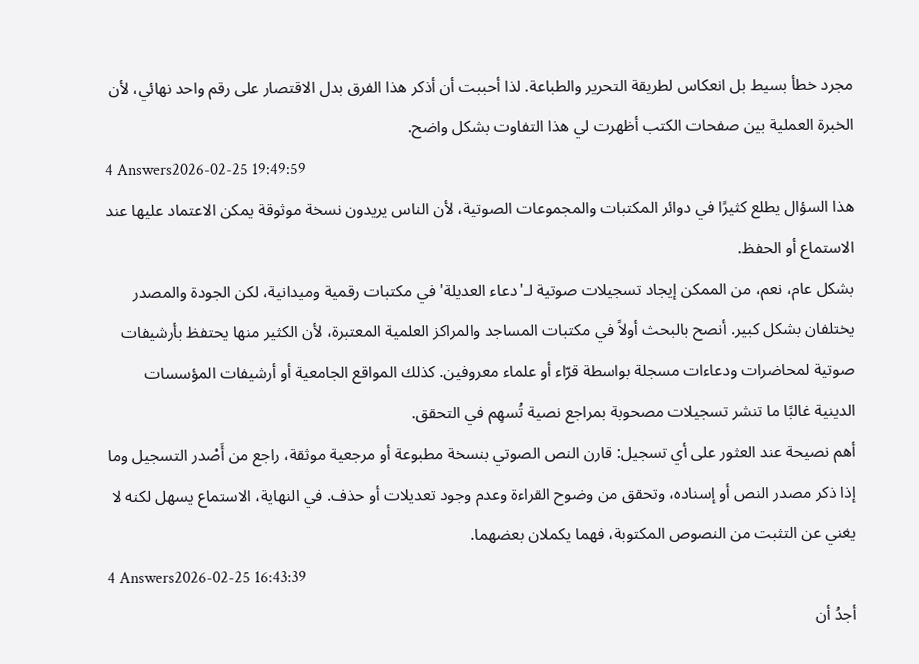مجرد خطأ بسيط بل انعكاس لطريقة التحرير والطباعة. لذا أحببت أن أذكر هذا الفرق بدل الاقتصار على رقم واحد نهائي، لأن الخبرة العملية بين صفحات الكتب أظهرت لي هذا التفاوت بشكل واضح.
4 Answers2026-02-25 19:49:59
هذا السؤال يطلع كثيرًا في دوائر المكتبات والمجموعات الصوتية، لأن الناس يريدون نسخة موثوقة يمكن الاعتماد عليها عند الاستماع أو الحفظ.
بشكل عام، نعم، من الممكن إيجاد تسجيلات صوتية لـ'دعاء العديلة' في مكتبات رقمية وميدانية، لكن الجودة والمصدر يختلفان بشكل كبير. أنصح بالبحث أولاً في مكتبات المساجد والمراكز العلمية المعتبرة، لأن الكثير منها يحتفظ بأرشيفات صوتية لمحاضرات ودعاءات مسجلة بواسطة قرّاء أو علماء معروفين. كذلك المواقع الجامعية أو أرشيفات المؤسسات الدينية غالبًا ما تنشر تسجيلات مصحوبة بمراجع نصية تُسهِم في التحقق.
أهم نصيحة عند العثور على أي تسجيل: قارن النص الصوتي بنسخة مطبوعة أو مرجعية موثقة، راجع من أَصْدر التسجيل وما إذا ذكر مصدر النص أو إسناده، وتحقق من وضوح القراءة وعدم وجود تعديلات أو حذف. في النهاية، الاستماع يسهل لكنه لا يغني عن التثبت من النصوص المكتوبة، فهما يكملان بعضهما.
4 Answers2026-02-25 16:43:39
أجدُ أن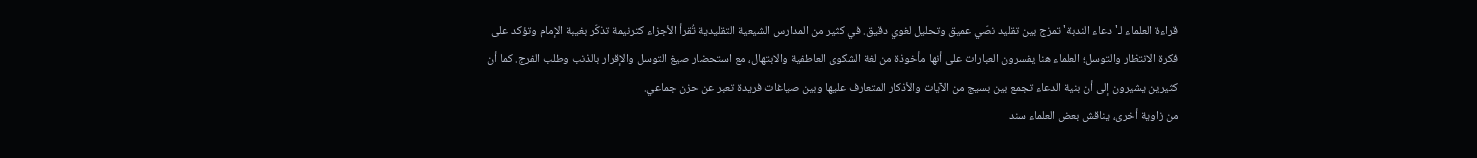قراءة العلماء لـ'دعاء الندبة' تمزج بين تقليد نصّي عميق وتحليل لغوي دقيق. في كثير من المدارس الشيعية التقليدية تُقرأ الأجزاء كترنيمة تذكّر بغيبة الإمام وتؤكد على فكرة الانتظار والتوسل؛ العلماء هنا يفسرون العبارات على أنها مأخوذة من لغة الشكوى العاطفية والابتهال، مع استحضار صيغ التوسل والإقرار بالذنب وطلب الفرج. كما أن كثيرين يشيرون إلى أن بنية الدعاء تجمع بين بسیج من الآيات والأذكار المتعارف عليها وبين صياغات فريدة تعبر عن حزن جماعي.
من زاوية أخرى، يناقش بعض العلماء سند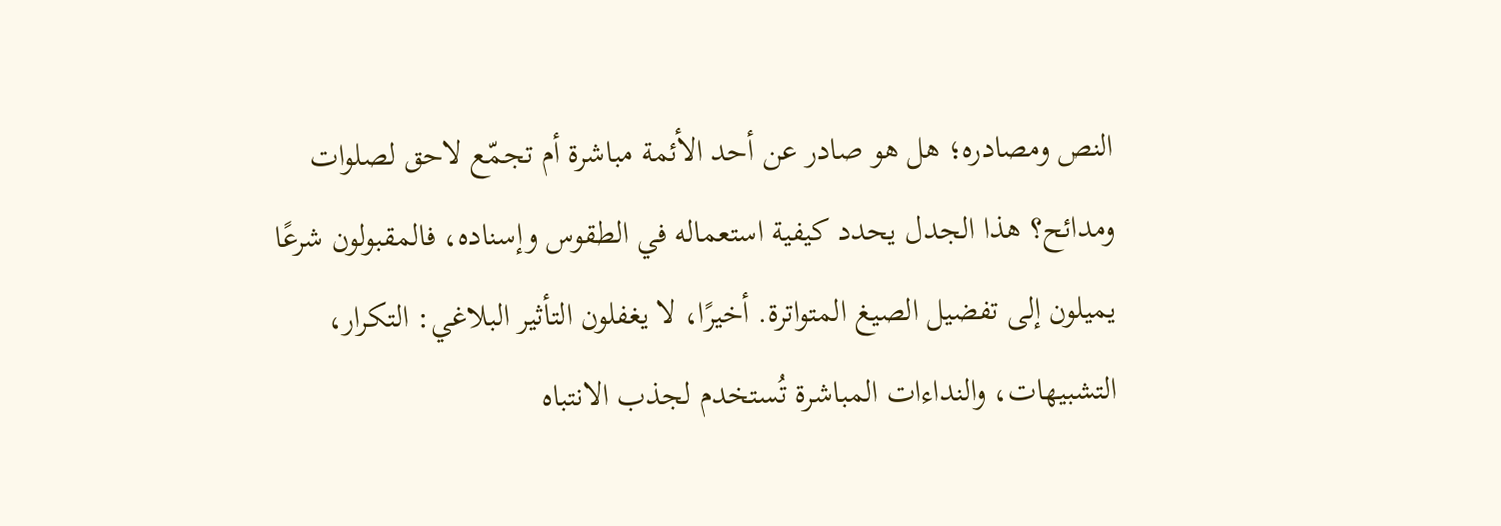النص ومصادره؛ هل هو صادر عن أحد الأئمة مباشرة أم تجمّع لاحق لصلوات ومدائح؟ هذا الجدل يحدد كيفية استعماله في الطقوس وإسناده، فالمقبولون شرعًا يميلون إلى تفضيل الصيغ المتواترة. أخيرًا، لا يغفلون التأثير البلاغي: التكرار، التشبيهات، والنداءات المباشرة تُستخدم لجذب الانتباه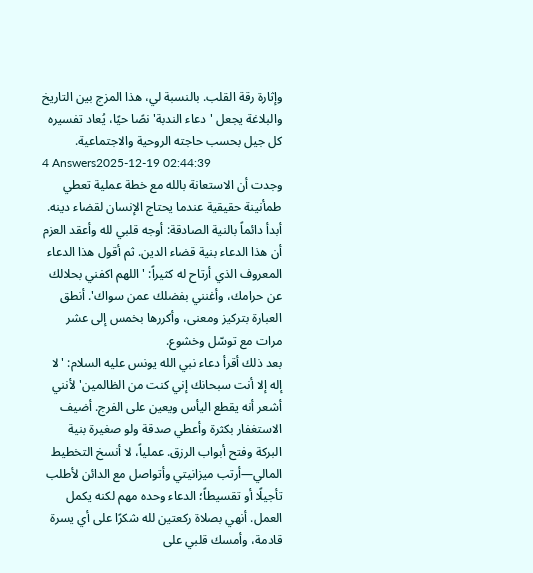وإثارة رقة القلب. بالنسبة لي، هذا المزج بين التاريخ والبلاغة يجعل 'دعاء الندبة' نصًا حيًا، يُعاد تفسيره كل جيل بحسب حاجته الروحية والاجتماعية.
4 Answers2025-12-19 02:44:39
وجدت أن الاستعانة بالله مع خطة عملية تعطي طمأنينة حقيقية عندما يحتاج الإنسان لقضاء دينه.
أبدأ دائماً بالنية الصادقة: أوجه قلبي لله وأعقد العزم أن هذا الدعاء بنية قضاء الدين. ثم أقول هذا الدعاء المعروف الذي أرتاح له كثيراً: 'اللهم اكفني بحلالك عن حرامك، وأغنني بفضلك عمن سواك'. أنطق العبارة بتركيز ومعنى، وأكررها بخمس إلى عشر مرات مع توسّل وخشوع.
بعد ذلك أقرأ دعاء نبي الله يونس عليه السلام: 'لا إله إلا أنت سبحانك إني كنت من الظالمين' لأنني أشعر أنه يقطع اليأس ويعين على الفرج. أضيف الاستغفار بكثرة وأعطي صدقة ولو صغيرة بنية البركة وفتح أبواب الرزق. عملياً، لا أنسخ التخطيط المالي—أرتب ميزانيتي وأتواصل مع الدائن لأطلب تأجيلًا أو تقسيطاً؛ الدعاء وحده مهم لكنه يكمل العمل. أنهي بصلاة ركعتين لله شكرًا على أي يسرة قادمة، وأمسك قلبي على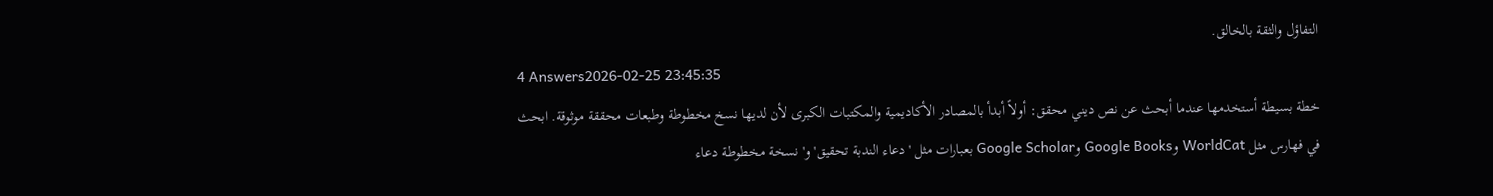التفاؤل والثقة بالخالق.
4 Answers2026-02-25 23:45:35
خطة بسيطة أستخدمها عندما أبحث عن نص ديني محقق: أولاً أبدأ بالمصادر الأكاديمية والمكتبات الكبرى لأن لديها نسخ مخطوطة وطبعات محققة موثوقة. ابحث في فهارس مثل WorldCat وGoogle Books وGoogle Scholar بعبارات مثل 'دعاء الندبة تحقيق' و'نسخة مخطوطة دعاء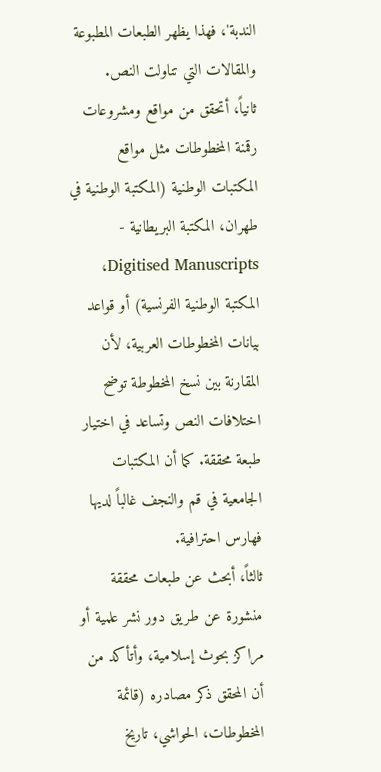الندبة'، فهذا يظهر الطبعات المطبوعة والمقالات التي تناولت النص.
ثانياً، أتحقق من مواقع ومشروعات رقمنة المخطوطات مثل مواقع المكتبات الوطنية (المكتبة الوطنية في طهران، المكتبة البريطانية - Digitised Manuscripts، المكتبة الوطنية الفرنسية) أو قواعد بيانات المخطوطات العربية، لأن المقارنة بين نسخ المخطوطة توضح اختلافات النص وتساعد في اختيار طبعة محققة. كما أن المكتبات الجامعية في قم والنجف غالباً لديها فهارس احترافية.
ثالثاً، أبحث عن طبعات محققة منشورة عن طريق دور نشر علمية أو مراكز بحوث إسلامية، وأتأكد من أن المحقق ذكر مصادره (قائمة المخطوطات، الحواشي، تاريخ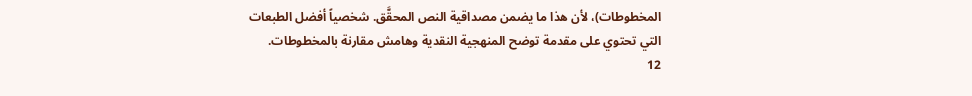المخطوطات)، لأن هذا ما يضمن مصداقية النص المحقَّق. شخصياً أفضل الطبعات التي تحتوي على مقدمة توضح المنهجية النقدية وهامش مقارنة بالمخطوطات.
12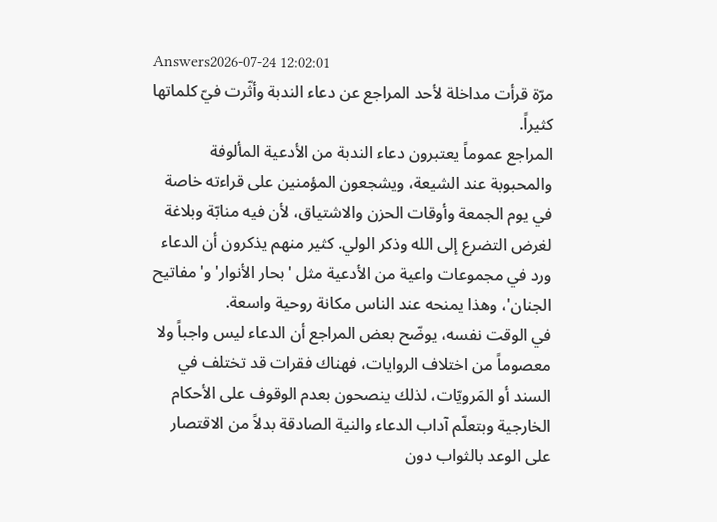Answers2026-07-24 12:02:01
مرّة قرأت مداخلة لأحد المراجع عن دعاء الندبة وأثّرت فيّ كلماتها كثيراً.
المراجع عموماً يعتبرون دعاء الندبة من الأدعية المألوفة والمحبوبة عند الشيعة، ويشجعون المؤمنين على قراءته خاصة في يوم الجمعة وأوقات الحزن والاشتياق، لأن فيه منابّة وبلاغة لغرض التضرع إلى الله وذكر الولي. كثير منهم يذكرون أن الدعاء ورد في مجموعات واعية من الأدعية مثل 'بحار الأنوار' و'مفاتيح الجنان'، وهذا يمنحه عند الناس مكانة روحية واسعة.
في الوقت نفسه، يوضّح بعض المراجع أن الدعاء ليس واجباً ولا معصوماً من اختلاف الروايات، فهناك فقرات قد تختلف في السند أو المَرويّات، لذلك ينصحون بعدم الوقوف على الأحكام الخارجية وبتعلّم آداب الدعاء والنية الصادقة بدلاً من الاقتصار على الوعد بالثواب دون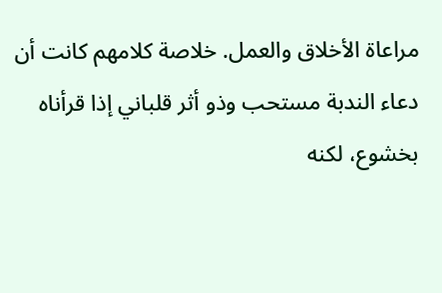مراعاة الأخلاق والعمل. خلاصة كلامهم كانت أن دعاء الندبة مستحب وذو أثر قلباني إذا قرأناه بخشوع، لكنه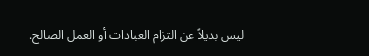ليس بديلاً عن التزام العبادات أو العمل الصالح.